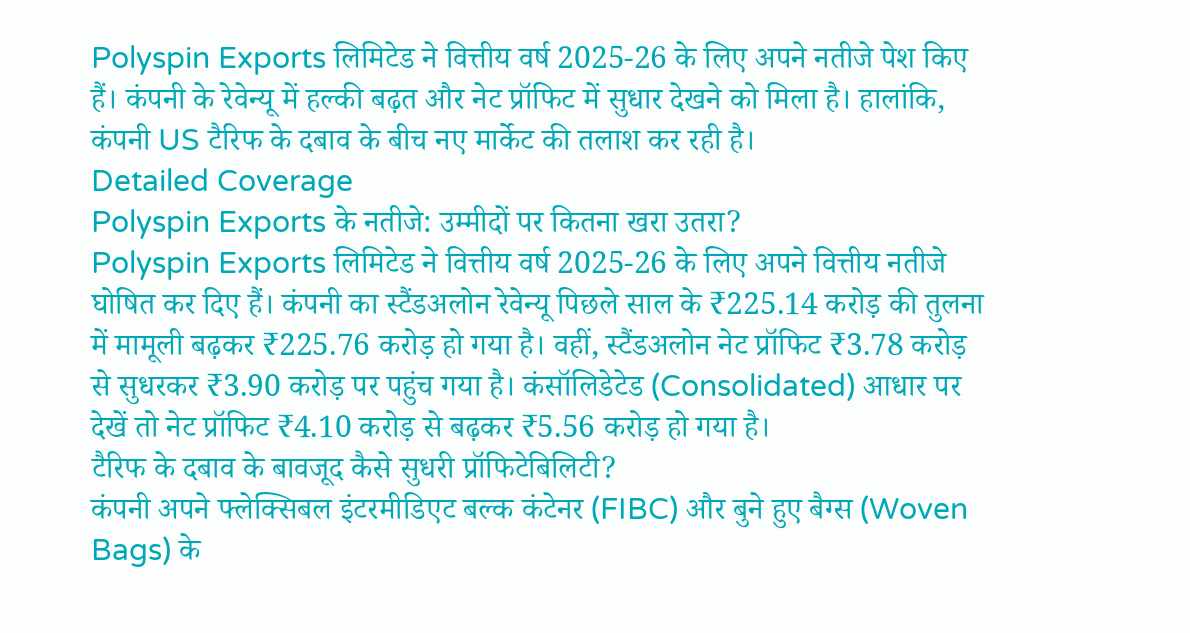Polyspin Exports लिमिटेड ने वित्तीय वर्ष 2025-26 के लिए अपने नतीजे पेश किए हैं। कंपनी के रेवेन्यू में हल्की बढ़त और नेट प्रॉफिट में सुधार देखने को मिला है। हालांकि, कंपनी US टैरिफ के दबाव के बीच नए मार्केट की तलाश कर रही है।
Detailed Coverage
Polyspin Exports के नतीजे: उम्मीदों पर कितना खरा उतरा?
Polyspin Exports लिमिटेड ने वित्तीय वर्ष 2025-26 के लिए अपने वित्तीय नतीजे घोषित कर दिए हैं। कंपनी का स्टैंडअलोन रेवेन्यू पिछले साल के ₹225.14 करोड़ की तुलना में मामूली बढ़कर ₹225.76 करोड़ हो गया है। वहीं, स्टैंडअलोन नेट प्रॉफिट ₹3.78 करोड़ से सुधरकर ₹3.90 करोड़ पर पहुंच गया है। कंसॉलिडेटेड (Consolidated) आधार पर देखें तो नेट प्रॉफिट ₹4.10 करोड़ से बढ़कर ₹5.56 करोड़ हो गया है।
टैरिफ के दबाव के बावजूद कैसे सुधरी प्रॉफिटेबिलिटी?
कंपनी अपने फ्लेक्सिबल इंटरमीडिएट बल्क कंटेनर (FIBC) और बुने हुए बैग्स (Woven Bags) के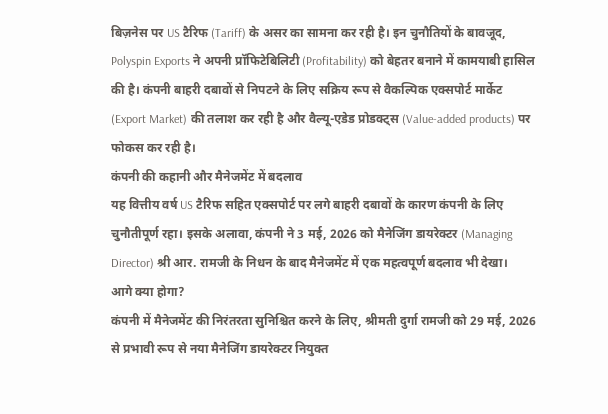बिज़नेस पर US टैरिफ (Tariff) के असर का सामना कर रही है। इन चुनौतियों के बावजूद, Polyspin Exports ने अपनी प्रॉफिटेबिलिटी (Profitability) को बेहतर बनाने में कामयाबी हासिल की है। कंपनी बाहरी दबावों से निपटने के लिए सक्रिय रूप से वैकल्पिक एक्सपोर्ट मार्केट (Export Market) की तलाश कर रही है और वैल्यू-एडेड प्रोडक्ट्स (Value-added products) पर फोकस कर रही है।
कंपनी की कहानी और मैनेजमेंट में बदलाव
यह वित्तीय वर्ष US टैरिफ सहित एक्सपोर्ट पर लगे बाहरी दबावों के कारण कंपनी के लिए चुनौतीपूर्ण रहा। इसके अलावा, कंपनी ने 3 मई, 2026 को मैनेजिंग डायरेक्टर (Managing Director) श्री आर. रामजी के निधन के बाद मैनेजमेंट में एक महत्वपूर्ण बदलाव भी देखा।
आगे क्या होगा?
कंपनी में मैनेजमेंट की निरंतरता सुनिश्चित करने के लिए, श्रीमती दुर्गा रामजी को 29 मई, 2026 से प्रभावी रूप से नया मैनेजिंग डायरेक्टर नियुक्त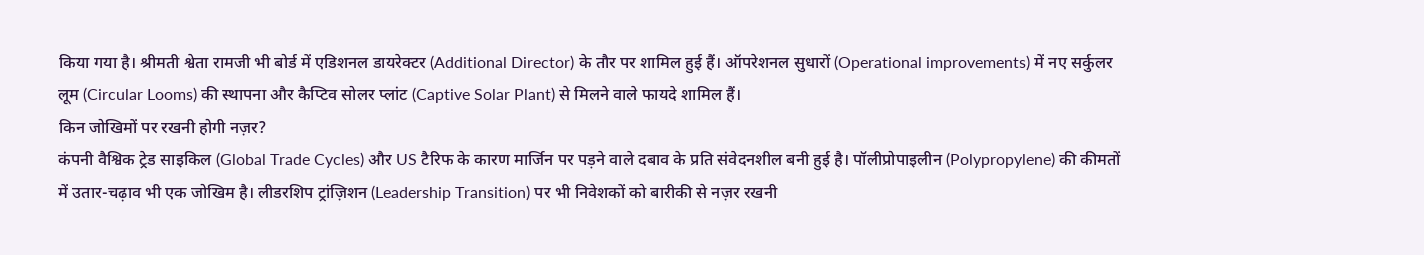किया गया है। श्रीमती श्वेता रामजी भी बोर्ड में एडिशनल डायरेक्टर (Additional Director) के तौर पर शामिल हुई हैं। ऑपरेशनल सुधारों (Operational improvements) में नए सर्कुलर लूम (Circular Looms) की स्थापना और कैप्टिव सोलर प्लांट (Captive Solar Plant) से मिलने वाले फायदे शामिल हैं।
किन जोखिमों पर रखनी होगी नज़र?
कंपनी वैश्विक ट्रेड साइकिल (Global Trade Cycles) और US टैरिफ के कारण मार्जिन पर पड़ने वाले दबाव के प्रति संवेदनशील बनी हुई है। पॉलीप्रोपाइलीन (Polypropylene) की कीमतों में उतार-चढ़ाव भी एक जोखिम है। लीडरशिप ट्रांज़िशन (Leadership Transition) पर भी निवेशकों को बारीकी से नज़र रखनी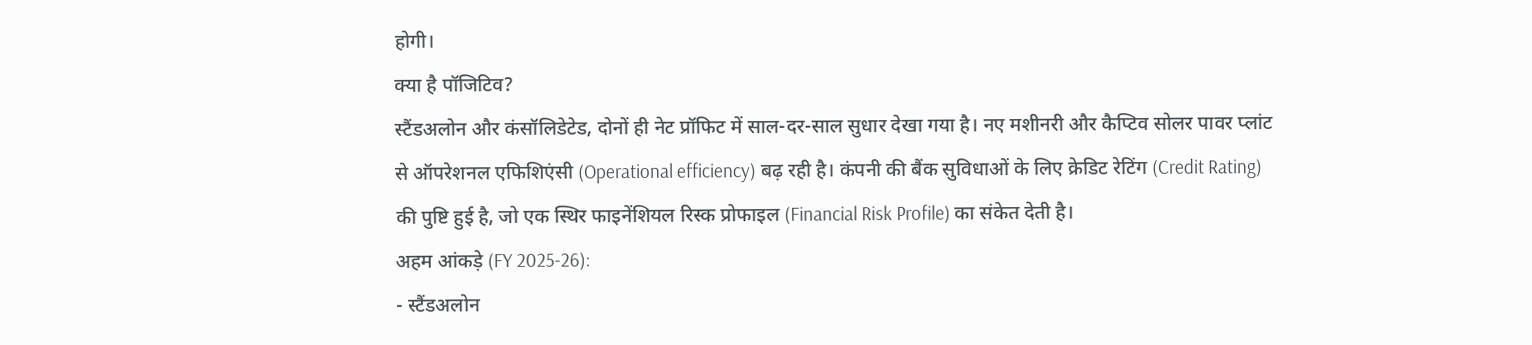होगी।
क्या है पॉजिटिव?
स्टैंडअलोन और कंसॉलिडेटेड, दोनों ही नेट प्रॉफिट में साल-दर-साल सुधार देखा गया है। नए मशीनरी और कैप्टिव सोलर पावर प्लांट से ऑपरेशनल एफिशिएंसी (Operational efficiency) बढ़ रही है। कंपनी की बैंक सुविधाओं के लिए क्रेडिट रेटिंग (Credit Rating) की पुष्टि हुई है, जो एक स्थिर फाइनेंशियल रिस्क प्रोफाइल (Financial Risk Profile) का संकेत देती है।
अहम आंकड़े (FY 2025-26):
- स्टैंडअलोन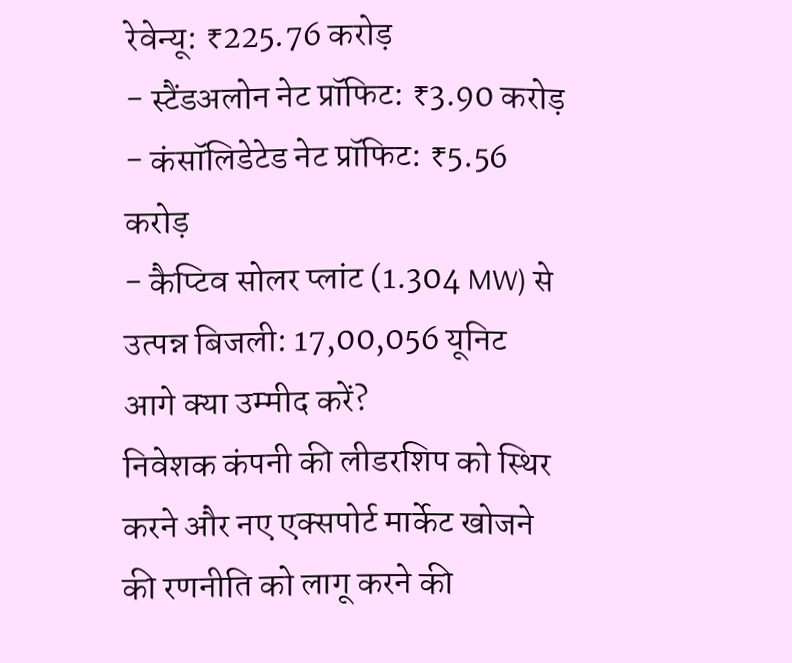रेवेन्यू: ₹225.76 करोड़
- स्टैंडअलोन नेट प्रॉफिट: ₹3.90 करोड़
- कंसॉलिडेटेड नेट प्रॉफिट: ₹5.56 करोड़
- कैप्टिव सोलर प्लांट (1.304 MW) से उत्पन्न बिजली: 17,00,056 यूनिट
आगे क्या उम्मीद करें?
निवेशक कंपनी की लीडरशिप को स्थिर करने और नए एक्सपोर्ट मार्केट खोजने की रणनीति को लागू करने की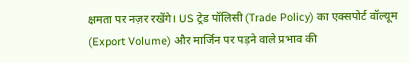क्षमता पर नज़र रखेंगे। US ट्रेड पॉलिसी (Trade Policy) का एक्सपोर्ट वॉल्यूम (Export Volume) और मार्जिन पर पड़ने वाले प्रभाव की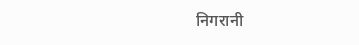निगरानी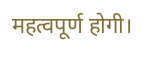महत्वपूर्ण होगी।